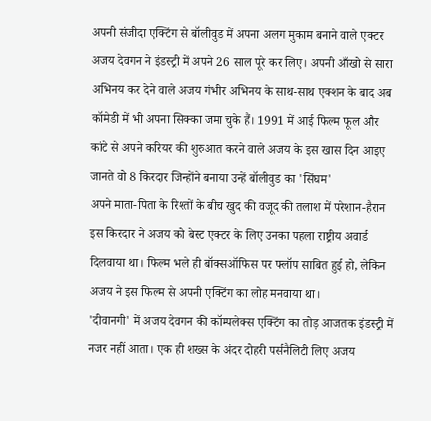अपनी संजीदा एक्टिंग से बॉलीवुड में अपना अलग मुकाम बनाने वाले एक्टर अजय देवगन ने इंडस्ट्री में अपने 26 साल पूरे कर लिए। अपनी आँखो से सारा अभिनय कर देने वाले अजय गंभीर अभिनय के साथ-साथ एक्शन के बाद अब कॉमेडी में भी अपना सिक्का जमा चुके हैं। 1991 में आई फिल्म फूल और कांटे से अपने करियर की शुरुआत करने वाले अजय के इस खास दिन आइए जानते वो 8 किरदार जिन्होंने बनाया उन्हें बॉलीवुड का 'सिंघम'
अपने माता-पिता के रिश्तों के बीच खुद की वजूद की तलाश में परेशान-हैरान इस किरदार ने अजय को बेस्ट एक्टर के लिए उनका पहला राष्ट्रीय अवार्ड दिलवाया था। फिल्म भले ही बॉक्सऑफिस पर फ्लॉप साबित हुई हो, लेकिन अजय ने इस फिल्म से अपनी एक्टिंग का लोह मनवाया था।
'दीवानगी' में अजय देवगन की कॉम्पलेक्स एक्टिंग का तोड़ आजतक इंडस्ट्री में नजर नहीं आता। एक ही शख्स के अंदर दोहरी पर्सनैलिटी लिए अजय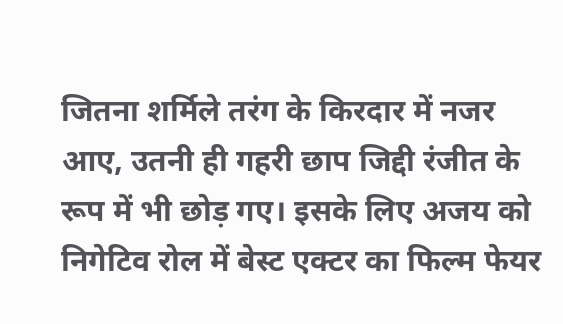जितना शर्मिले तरंग के किरदार में नजर आए, उतनी ही गहरी छाप जिद्दी रंजीत के रूप में भी छोड़ गए। इसके लिए अजय को निगेटिव रोल में बेस्ट एक्टर का फिल्म फेयर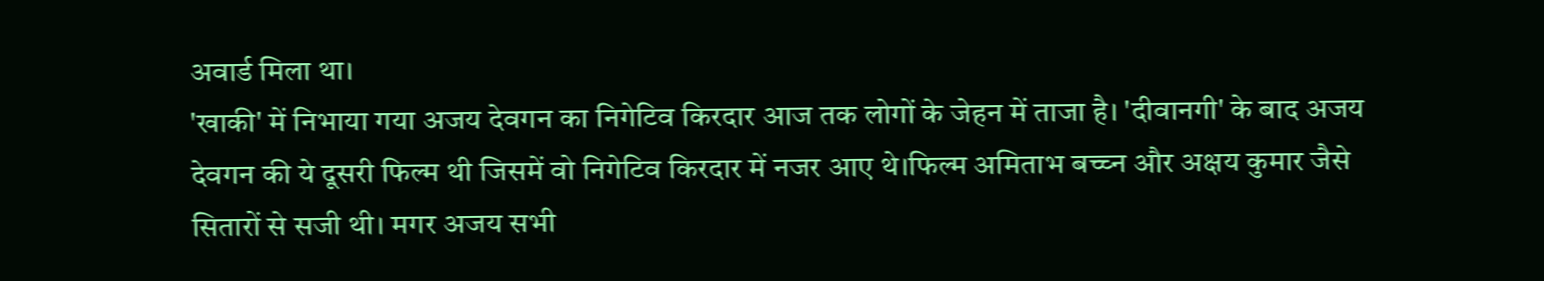अवार्ड मिला था।
'खाकी' में निभाया गया अजय देवगन का निगेटिव किरदार आज तक लोगों के जेहन में ताजा है। 'दीवानगी' के बाद अजय देवगन की ये दूसरी फिल्म थी जिसमें वो निगेटिव किरदार में नजर आए थे।फिल्म अमिताभ बच्च्न और अक्षय कुमार जैसे सितारों से सजी थी। मगर अजय सभी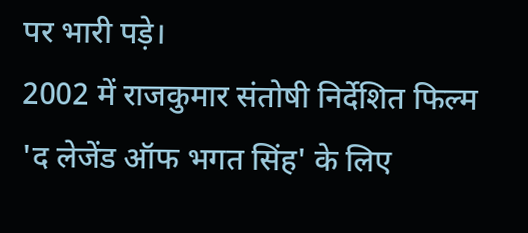पर भारी पड़े।
2002 में राजकुमार संतोषी निर्देशित फिल्म 'द लेजेंड ऑफ भगत सिंह' के लिए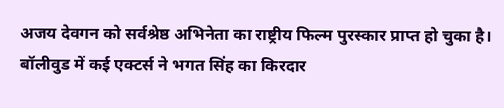अजय देवगन को सर्वश्रेष्ठ अभिनेता का राष्ट्रीय फिल्म पुरस्कार प्राप्त हो चुका है। बॉलीवुड में कई एक्टर्स ने भगत सिंह का किरदार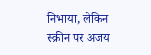निभाया, लेकिन स्क्रीन पर अजय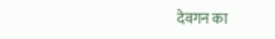देवगन का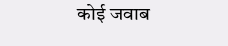कोई जवाब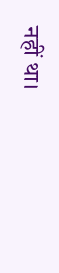नहीं था।